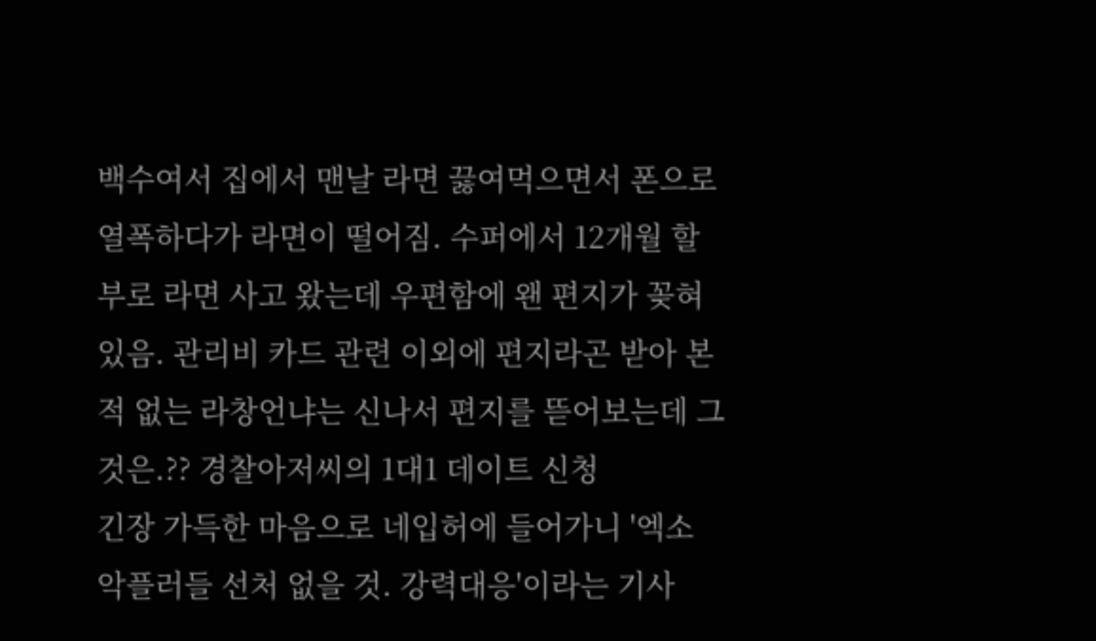백수여서 집에서 맨날 라면 끓여먹으면서 폰으로 열폭하다가 라면이 떨어짐. 수퍼에서 12개월 할부로 라면 사고 왔는데 우편함에 왠 편지가 꽂혀있음. 관리비 카드 관련 이외에 편지라곤 받아 본 적 없는 라창언냐는 신나서 편지를 뜯어보는데 그것은.?? 경찰아저씨의 1대1 데이트 신청
긴장 가득한 마음으로 네입허에 들어가니 '엑소 악플러들 선처 없을 것. 강력대응'이라는 기사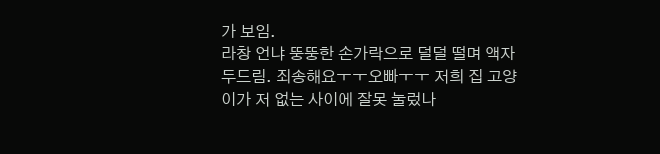가 보임.
라창 언냐 뚱뚱한 손가락으로 덜덜 떨며 액자 두드림. 죄송해요ㅜㅜ오빠ㅜㅜ 저희 집 고양이가 저 없는 사이에 잘못 눌렀나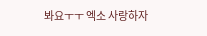봐요ㅜㅜ 엑소 사랑하자